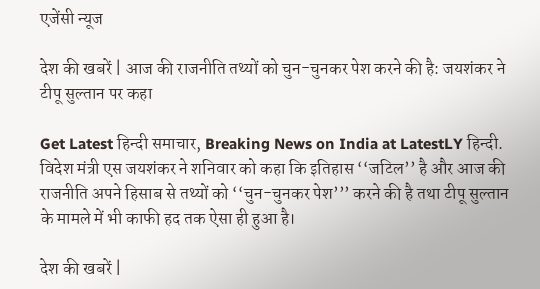एजेंसी न्यूज

देश की खबरें | आज की राजनीति तथ्यों को चुन-चुनकर पेश करने की है: जयशंकर ने टीपू सुल्तान पर कहा

Get Latest हिन्दी समाचार, Breaking News on India at LatestLY हिन्दी. विदेश मंत्री एस जयशंकर ने शनिवार को कहा कि इतिहास ‘‘जटिल’’ है और आज की राजनीति अपने हिसाब से तथ्यों को ‘‘चुन-चुनकर पेश’’’ करने की है तथा टीपू सुल्तान के मामले में भी काफी हद तक ऐसा ही हुआ है।

देश की खबरें |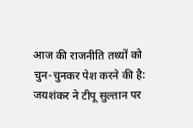आज की राजनीति तथ्यों को चुन-चुनकर पेश करने की है: जयशंकर ने टीपू सुल्तान पर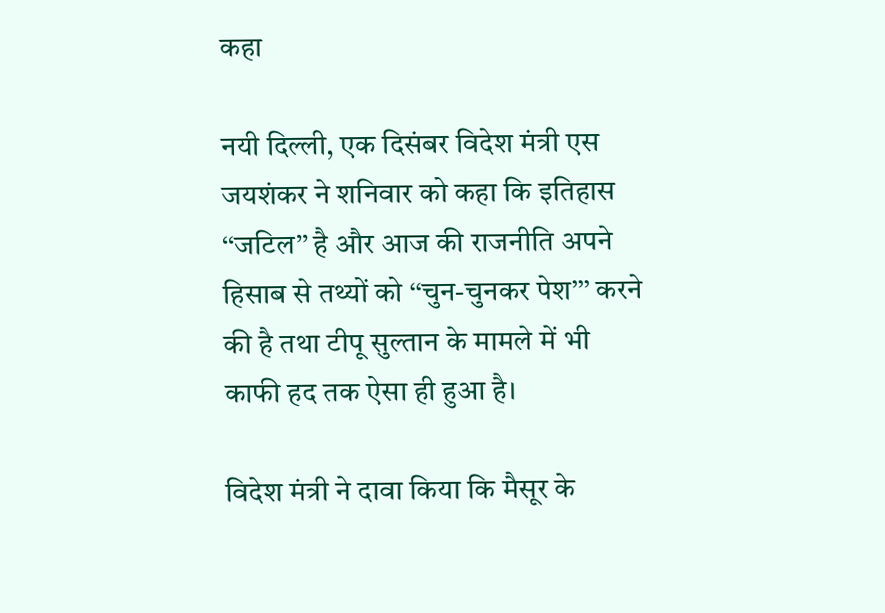कहा

नयी दिल्ली, एक दिसंबर विदेश मंत्री एस जयशंकर ने शनिवार को कहा कि इतिहास ‘‘जटिल’’ है और आज की राजनीति अपने हिसाब से तथ्यों को ‘‘चुन-चुनकर पेश’’’ करने की है तथा टीपू सुल्तान के मामले में भी काफी हद तक ऐसा ही हुआ है।

विदेश मंत्री ने दावा किया कि मैसूर के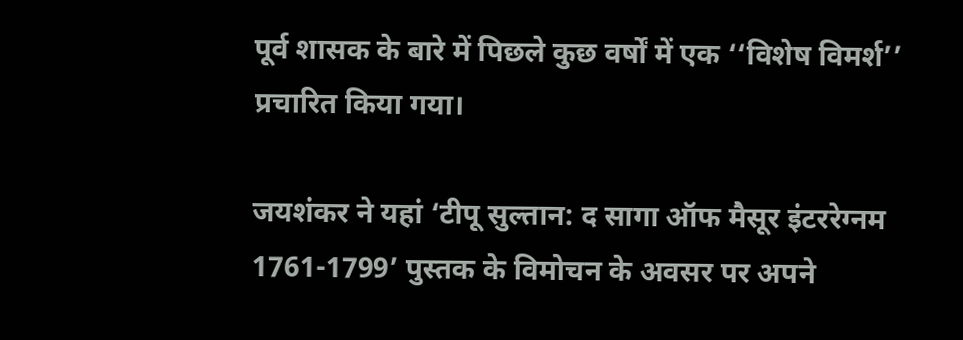पूर्व शासक के बारे में पिछले कुछ वर्षों में एक ‘‘विशेष विमर्श’’ प्रचारित किया गया।

जयशंकर ने यहां ‘टीपू सुल्तान: द सागा ऑफ मैसूर इंटररेग्नम 1761-1799’ पुस्तक के विमोचन के अवसर पर अपने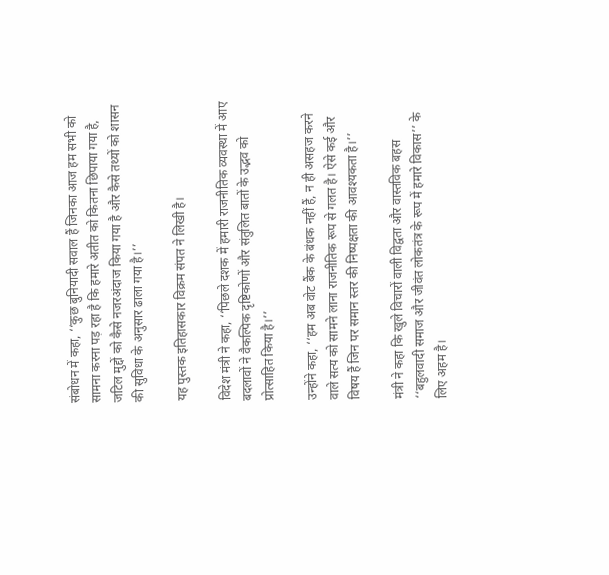संबोधन में कहा, ‘‘कुछ बुनियादी सवाल हैं जिनका आज हम सभी को सामना करना पड़ रहा है कि हमारे अतीत को कितना छिपाया गया है, जटिल मुद्दों को कैसे नजरअंदाज किया गया है और कैसे तथ्यों को शासन की सुविधा के अनुसार ढाला गया है।’’

यह पुस्तक इतिहासकार विक्रम संपत ने लिखी है।

विदेश मंत्री ने कहा, ‘‘पिछले दशक में हमारी राजनीतिक व्यवस्था में आए बदलावों ने वैकल्पिक दृष्टिकोणों और संतुलित बातों के उद्भव को प्रोत्साहित किया है।’’

उन्होंने कहा, ‘‘हम अब वोट बैंक के बंधक नहीं हैं, न ही असहज करने वाले सत्य को सामने लाना राजनीतिक रूप से गलत है। ऐसे कई और विषय हैं जिन पर समान स्तर की निष्पक्षता की आवश्यकता है।’’

मंत्री ने कहा कि खुले विचारों वाली विद्वता और वास्तविक बहस ‘‘बहुलवादी समाज और जीवंत लोकतंत्र के रूप में हमारे विकास’’ के लिए अहम है।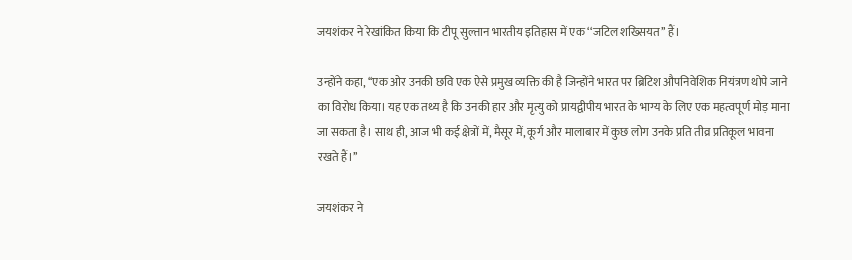जयशंकर ने रेखांकित किया कि टीपू सुल्तान भारतीय इतिहास में एक ‘‘जटिल शख्सियत’’ हैं।

उन्होंने कहा, ‘‘एक ओर उनकी छवि एक ऐसे प्रमुख व्यक्ति की है जिन्होंने भारत पर ब्रिटिश औपनिवेशिक नियंत्रण थोपे जाने का विरोध किया। यह एक तथ्य है कि उनकी हार और मृत्यु को प्रायद्वीपीय भारत के भाग्य के लिए एक महत्वपूर्ण मोड़ माना जा सकता है। साथ ही, आज भी कई क्षेत्रों में, मैसूर में, कूर्ग और मालाबार में कुछ लोग उनके प्रति तीव्र प्रतिकूल भावना रखते हैं।’’

जयशंकर ने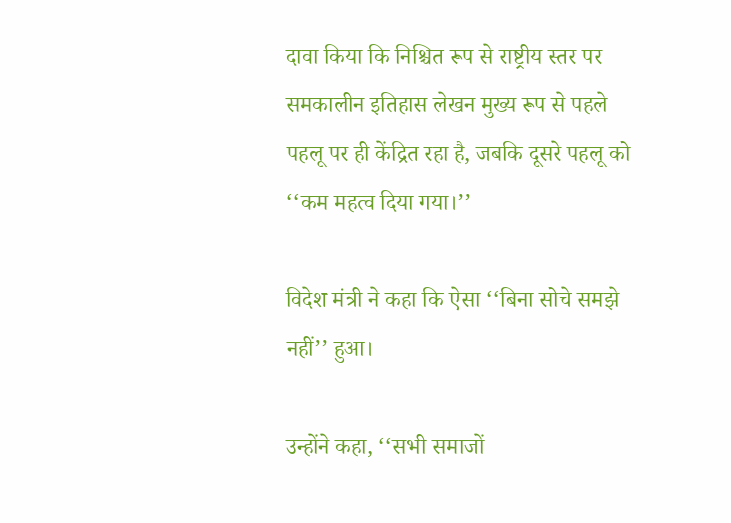दावा किया कि निश्चित रूप से राष्ट्रीय स्तर पर समकालीन इतिहास लेखन मुख्य रूप से पहले पहलू पर ही केंद्रित रहा है, जबकि दूसरे पहलू को ‘‘कम महत्व दिया गया।’’

विदेश मंत्री ने कहा कि ऐसा ‘‘बिना सोचे समझे नहीं’’ हुआ।

उन्होंने कहा, ‘‘सभी समाजों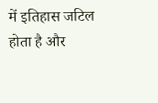में इतिहास जटिल होता है और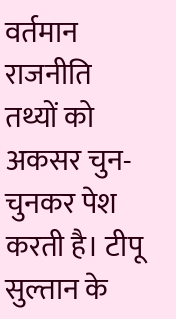वर्तमान राजनीति तथ्यों को अकसर चुन-चुनकर पेश करती है। टीपू सुल्तान के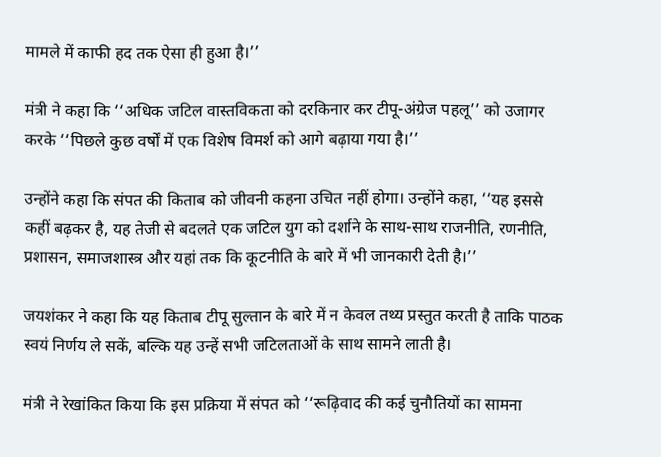मामले में काफी हद तक ऐसा ही हुआ है।’’

मंत्री ने कहा कि ‘‘अधिक जटिल वास्तविकता को दरकिनार कर टीपू-अंग्रेज पहलू’’ को उजागर करके ‘‘पिछले कुछ वर्षों में एक विशेष विमर्श को आगे बढ़ाया गया है।’’

उन्होंने कहा कि संपत की किताब को जीवनी कहना उचित नहीं होगा। उन्होंने कहा, ‘‘यह इससे कहीं बढ़कर है, यह तेजी से बदलते एक जटिल युग को दर्शाने के साथ-साथ राजनीति, रणनीति, प्रशासन, समाजशास्त्र और यहां तक कि कूटनीति के बारे में भी जानकारी देती है।’’

जयशंकर ने कहा कि यह किताब टीपू सुल्तान के बारे में न केवल तथ्य प्रस्तुत करती है ताकि पाठक स्वयं निर्णय ले सकें, बल्कि यह उन्हें सभी जटिलताओं के साथ सामने लाती है।

मंत्री ने रेखांकित किया कि इस प्रक्रिया में संपत को ‘‘रूढ़िवाद की कई चुनौतियों का सामना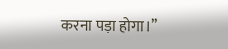करना पड़ा होगा।’’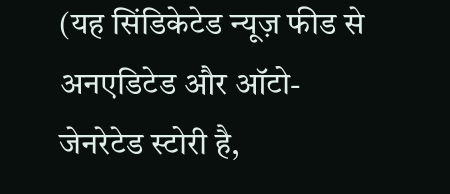(यह सिंडिकेटेड न्यूज़ फीड से अनएडिटेड और ऑटो-जेनरेटेड स्टोरी है,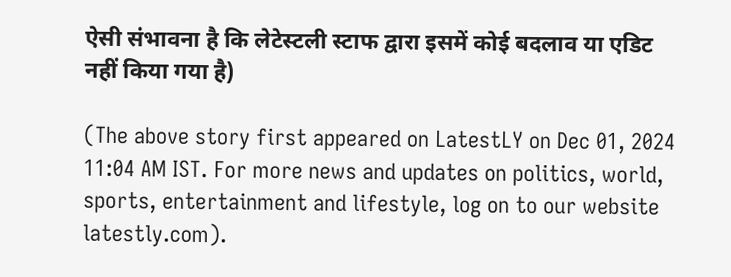ऐसी संभावना है कि लेटेस्टली स्टाफ द्वारा इसमें कोई बदलाव या एडिट नहीं किया गया है)

(The above story first appeared on LatestLY on Dec 01, 2024 11:04 AM IST. For more news and updates on politics, world, sports, entertainment and lifestyle, log on to our website latestly.com).